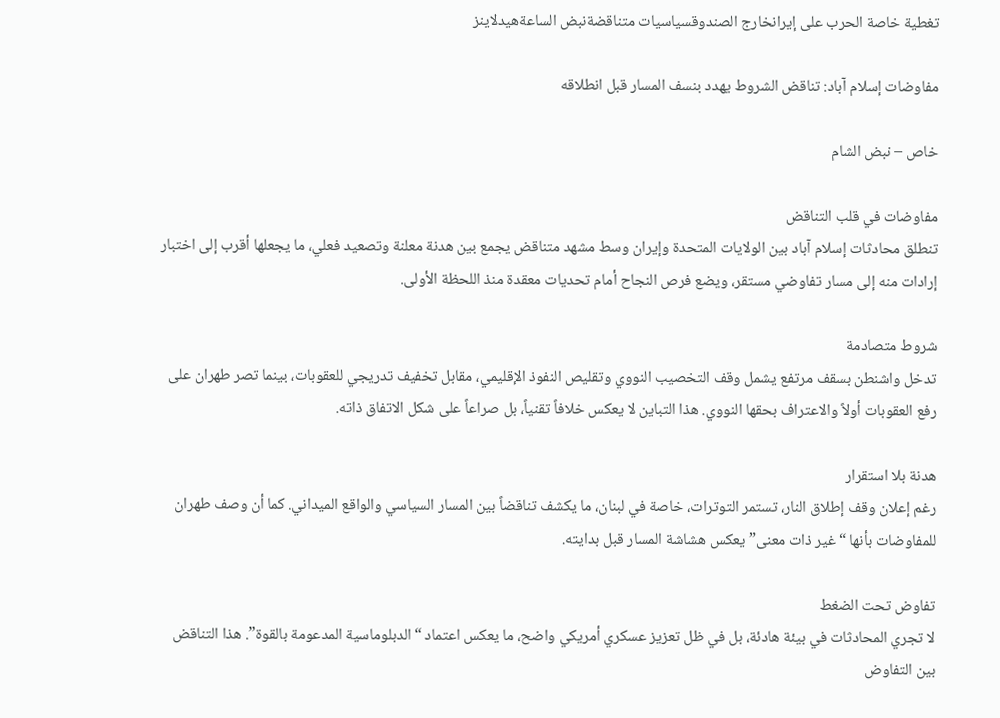تغطية خاصة الحرب على إيرانخارج الصندوقسياسيات متناقضةنبض الساعةهيدلاينز

مفاوضات إسلام آباد: تناقض الشروط يهدد بنسف المسار قبل انطلاقه

خاص – نبض الشام

مفاوضات في قلب التناقض
تنطلق محادثات إسلام آباد بين الولايات المتحدة وإيران وسط مشهد متناقض يجمع بين هدنة معلنة وتصعيد فعلي، ما يجعلها أقرب إلى اختبار إرادات منه إلى مسار تفاوضي مستقر، ويضع فرص النجاح أمام تحديات معقدة منذ اللحظة الأولى.

شروط متصادمة
تدخل واشنطن بسقف مرتفع يشمل وقف التخصيب النووي وتقليص النفوذ الإقليمي، مقابل تخفيف تدريجي للعقوبات، بينما تصر طهران على رفع العقوبات أولاً والاعتراف بحقها النووي. هذا التباين لا يعكس خلافاً تقنياً، بل صراعاً على شكل الاتفاق ذاته.

هدنة بلا استقرار
رغم إعلان وقف إطلاق النار، تستمر التوترات، خاصة في لبنان، ما يكشف تناقضاً بين المسار السياسي والواقع الميداني. كما أن وصف طهران للمفاوضات بأنها “غير ذات معنى” يعكس هشاشة المسار قبل بدايته.

تفاوض تحت الضغط
لا تجري المحادثات في بيئة هادئة، بل في ظل تعزيز عسكري أمريكي واضح، ما يعكس اعتماد “الدبلوماسية المدعومة بالقوة”. هذا التناقض بين التفاوض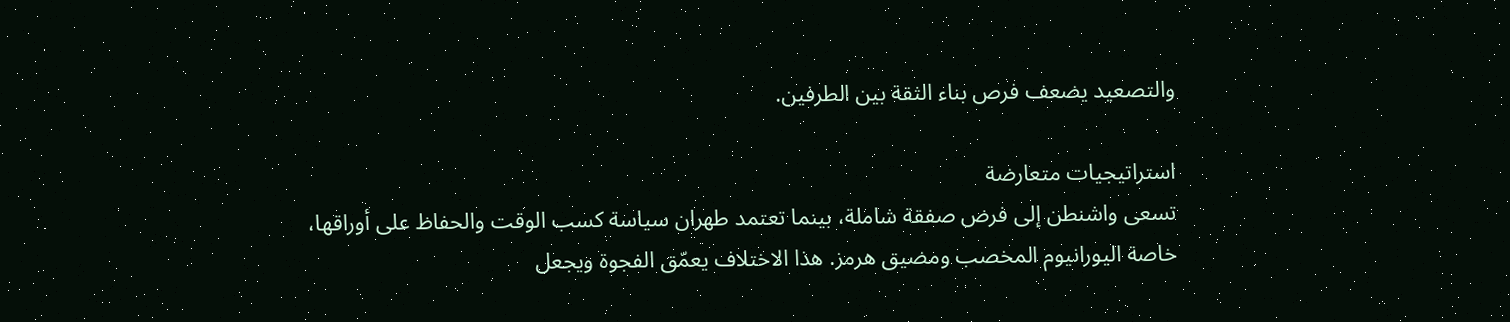والتصعيد يضعف فرص بناء الثقة بين الطرفين.

استراتيجيات متعارضة
تسعى واشنطن إلى فرض صفقة شاملة، بينما تعتمد طهران سياسة كسب الوقت والحفاظ على أوراقها، خاصة اليورانيوم المخصب ومضيق هرمز. هذا الاختلاف يعمّق الفجوة ويجعل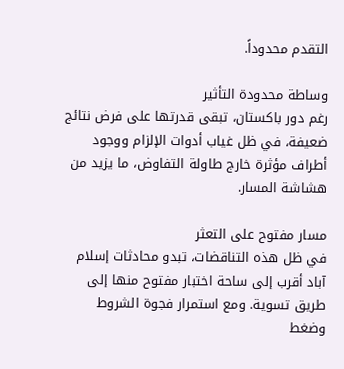التقدم محدوداً.

وساطة محدودة التأثير
رغم دور باكستان، تبقى قدرتها على فرض نتائج ضعيفة، في ظل غياب أدوات الإلزام ووجود أطراف مؤثرة خارج طاولة التفاوض، ما يزيد من هشاشة المسار.

مسار مفتوح على التعثر
في ظل هذه التناقضات، تبدو محادثات إسلام آباد أقرب إلى ساحة اختبار مفتوح منها إلى طريق تسوية. ومع استمرار فجوة الشروط وضغط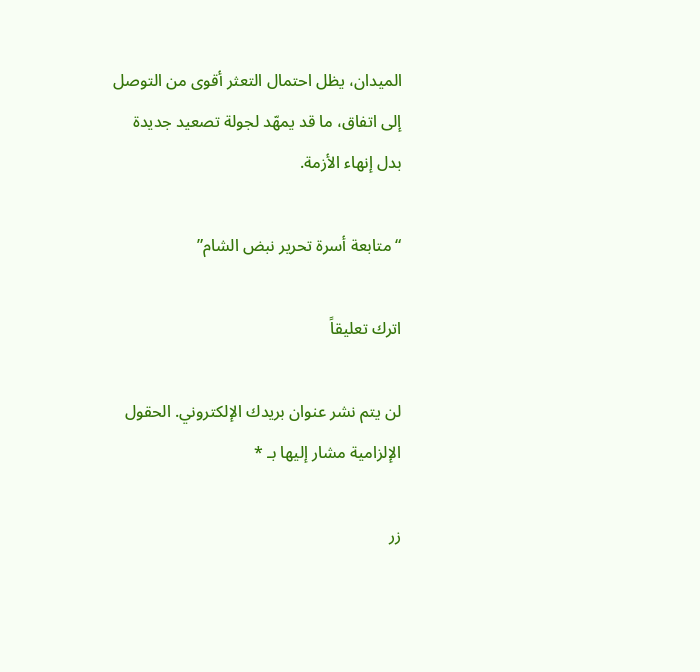الميدان، يظل احتمال التعثر أقوى من التوصل إلى اتفاق، ما قد يمهّد لجولة تصعيد جديدة بدل إنهاء الأزمة.

“متابعة أسرة تحرير نبض الشام”

اترك تعليقاً

لن يتم نشر عنوان بريدك الإلكتروني. الحقول الإلزامية مشار إليها بـ *

زر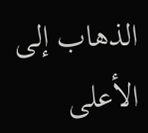الذهاب إلى الأعلى